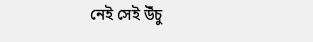নেই সেই উঁচু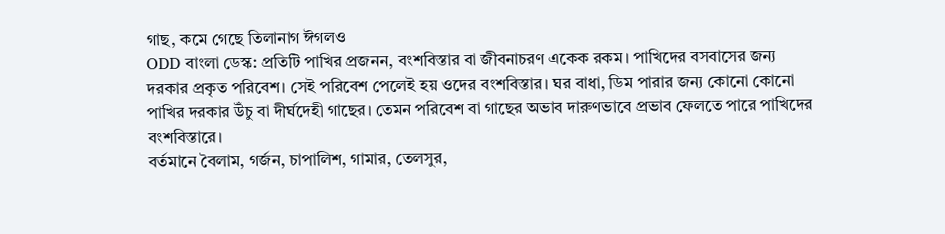গাছ, কমে গেছে তিলানাগ ঈগলও
ODD বাংলা ডেস্ক: প্রতিটি পাখির প্রজনন, বংশবিস্তার বা জীবনাচরণ একেক রকম। পাখিদের বসবাসের জন্য দরকার প্রকৃত পরিবেশ। সেই পরিবেশ পেলেই হয় ওদের বংশবিস্তার। ঘর বাধা, ডিম পারার জন্য কোনো কোনো পাখির দরকার উঁচু বা দীর্ঘদেহী গাছের। তেমন পরিবেশ বা গাছের অভাব দারুণভাবে প্রভাব ফেলতে পারে পাখিদের বংশবিস্তারে।
বর্তমানে বৈলাম, গর্জন, চাপালিশ, গামার, তেলসুর,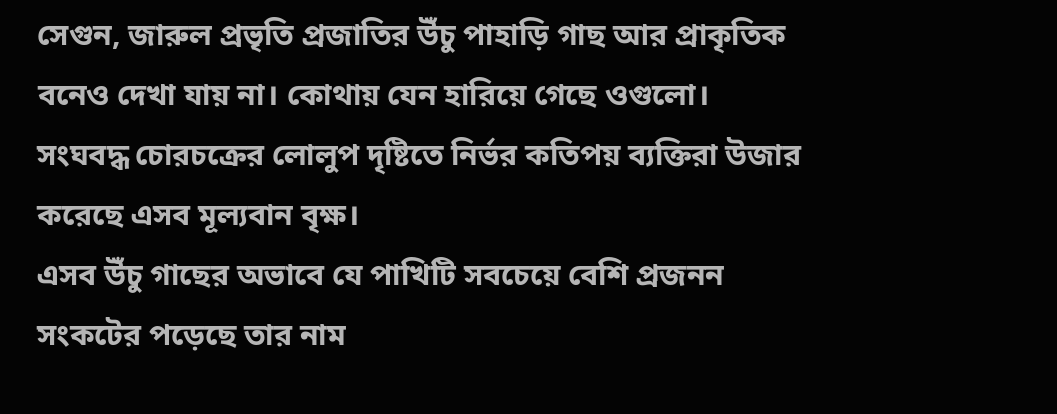সেগুন, জারুল প্রভৃতি প্রজাতির উঁচু পাহাড়ি গাছ আর প্রাকৃতিক বনেও দেখা যায় না। কোথায় যেন হারিয়ে গেছে ওগুলো। সংঘবদ্ধ চোরচক্রের লোলুপ দৃষ্টিতে নির্ভর কতিপয় ব্যক্তিরা উজার করেছে এসব মূল্যবান বৃক্ষ।
এসব উঁচু গাছের অভাবে যে পাখিটি সবচেয়ে বেশি প্রজনন সংকটের পড়েছে তার নাম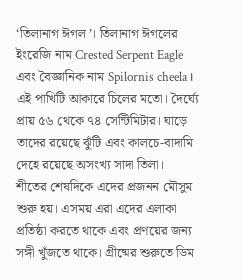‘তিলানাগ ঈগল’। তিলানাগ ঈগলের ইংরেজি নাম Crested Serpent Eagle এবং বৈজ্ঞানিক নাম Spilornis cheela। এই পাখিটি আকারে চিলের মতো। দৈর্ঘ্যে প্রায় ৫৬ থেকে ৭৪ সেন্টিমিটার। ঘাড়ে তাদের রয়েছে ঝুঁটি এবং কালচে-বাদামি দেহে রয়েছে অসংখ্য সাদা তিলা।
শীতের শেষদিকে এদের প্রজনন মৌসুম শুরু হয়। এসময় এরা এদের এলাকা প্রতিষ্ঠা করতে থাকে এবং প্রণয়ের জন্য সঙ্গী খুঁজতে থাকে। গ্রীষ্মের শুরুতে ডিম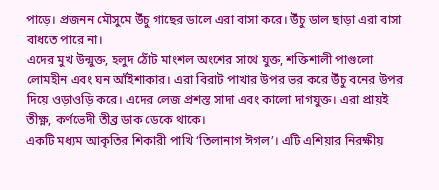পাড়ে। প্রজনন মৌসুমে উঁচু গাছের ডালে এরা বাসা করে। উঁচু ডাল ছাড়া এরা বাসা বাধতে পারে না।
এদের মুখ উন্মুক্ত, হলুদ ঠোঁট মাংশল অংশের সাথে যুক্ত, শক্তিশালী পাগুলো লোমহীন এবং ঘন আঁইশাকার। এরা বিরাট পাখার উপর ভর করে উঁচু বনের উপর দিয়ে ওড়াওড়ি করে। এদের লেজ প্রশস্ত সাদা এবং কালো দাগযুক্ত। এরা প্রায়ই তীক্ষ্ণ, কর্ণভেদী তীব্র ডাক ডেকে থাকে।
একটি মধ্যম আকৃতির শিকারী পাখি ‘তিলানাগ ঈগল’। এটি এশিয়ার নিরক্ষীয়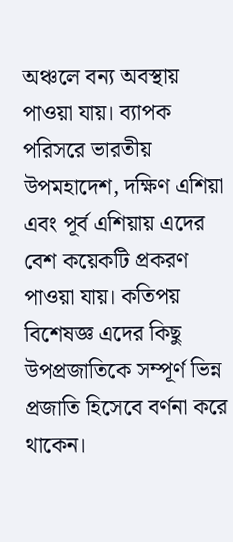অঞ্চলে বন্য অবস্থায় পাওয়া যায়। ব্যাপক পরিসরে ভারতীয় উপমহাদেশ, দক্ষিণ এশিয়া এবং পূর্ব এশিয়ায় এদের বেশ কয়েকটি প্রকরণ পাওয়া যায়। কতিপয় বিশেষজ্ঞ এদের কিছু উপপ্রজাতিকে সম্পূর্ণ ভিন্ন প্রজাতি হিসেবে বর্ণনা করে থাকেন।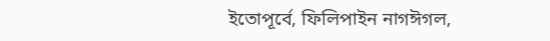ইতোপূর্বে, ফিলিপাইন নাগঈগল,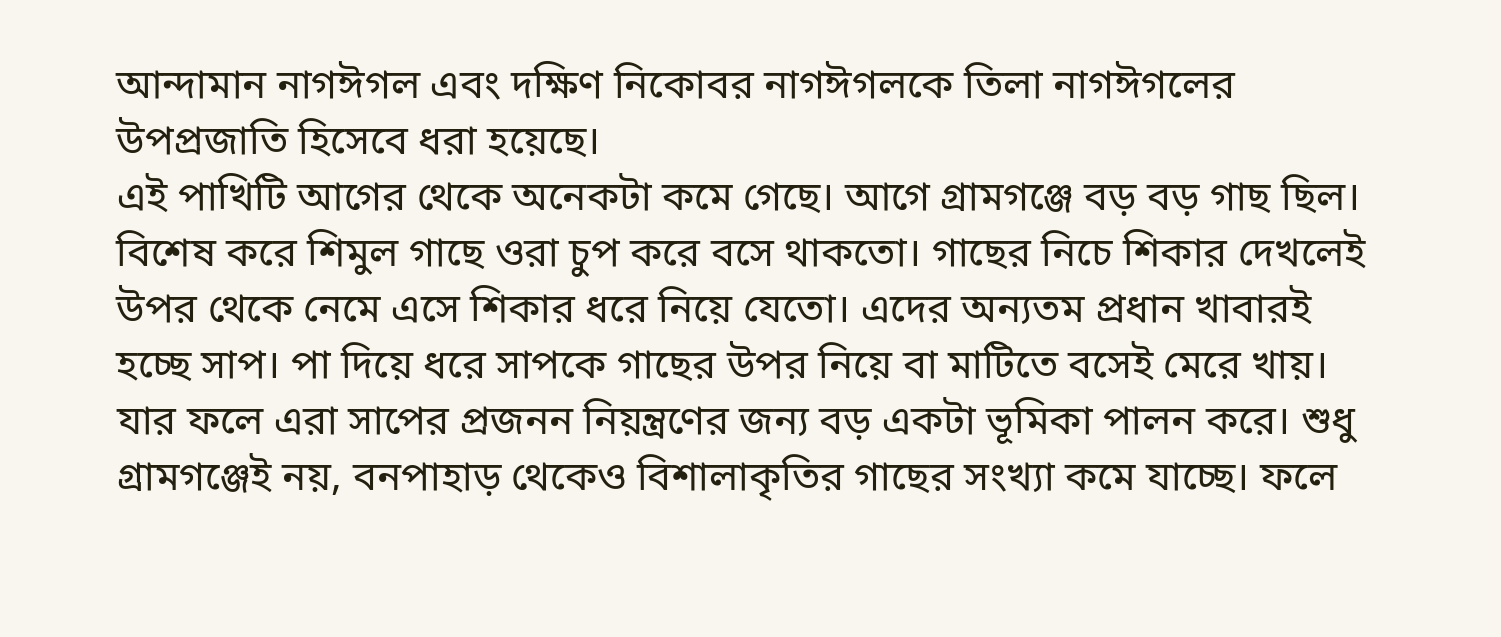আন্দামান নাগঈগল এবং দক্ষিণ নিকোবর নাগঈগলকে তিলা নাগঈগলের উপপ্রজাতি হিসেবে ধরা হয়েছে।
এই পাখিটি আগের থেকে অনেকটা কমে গেছে। আগে গ্রামগঞ্জে বড় বড় গাছ ছিল। বিশেষ করে শিমুল গাছে ওরা চুপ করে বসে থাকতো। গাছের নিচে শিকার দেখলেই উপর থেকে নেমে এসে শিকার ধরে নিয়ে যেতো। এদের অন্যতম প্রধান খাবারই হচ্ছে সাপ। পা দিয়ে ধরে সাপকে গাছের উপর নিয়ে বা মাটিতে বসেই মেরে খায়। যার ফলে এরা সাপের প্রজনন নিয়ন্ত্রণের জন্য বড় একটা ভূমিকা পালন করে। শুধু গ্রামগঞ্জেই নয়, বনপাহাড় থেকেও বিশালাকৃতির গাছের সংখ্যা কমে যাচ্ছে। ফলে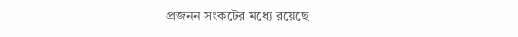প্রজনন সংকটের মধ্যে রয়েছে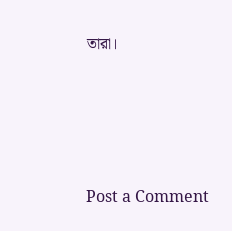তারা।





Post a Comment